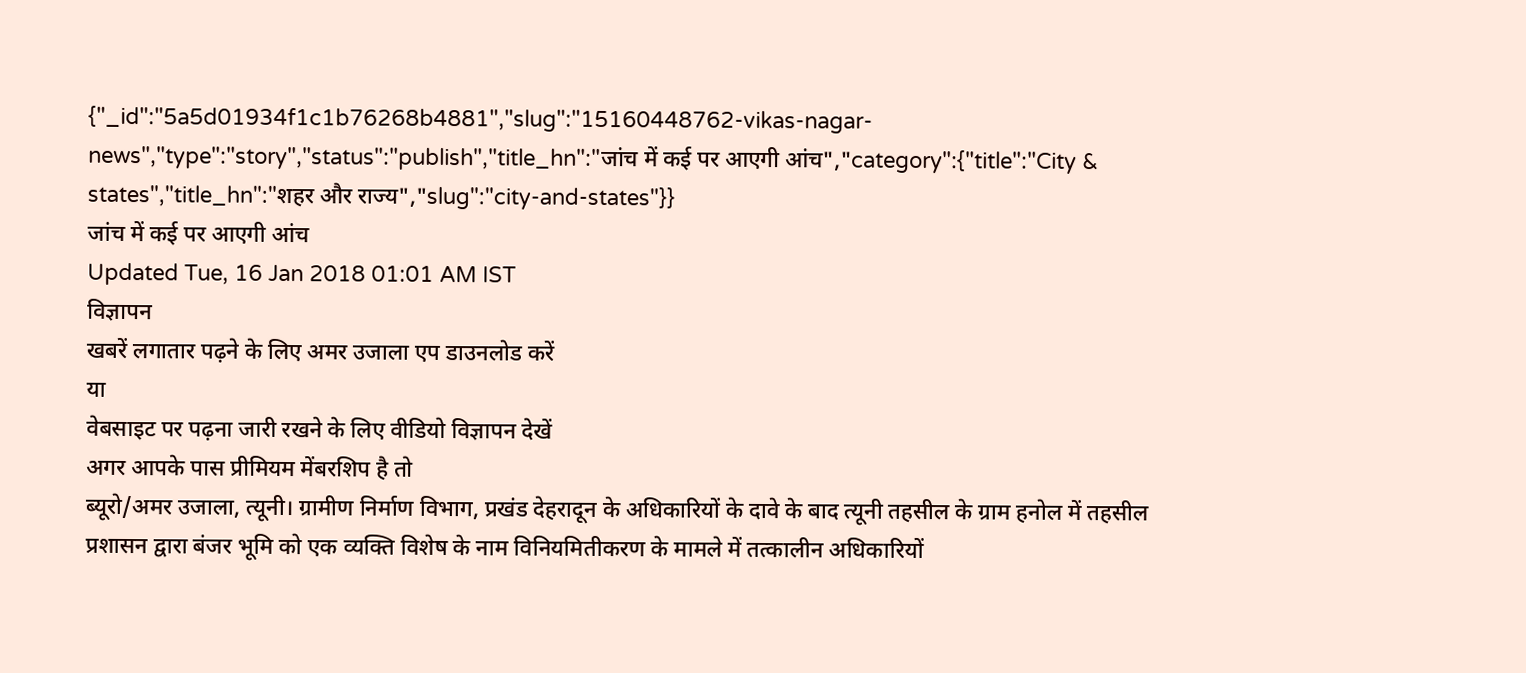{"_id":"5a5d01934f1c1b76268b4881","slug":"15160448762-vikas-nagar-news","type":"story","status":"publish","title_hn":"जांच में कई पर आएगी आंच","category":{"title":"City & states","title_hn":"शहर और राज्य","slug":"city-and-states"}}
जांच में कई पर आएगी आंच
Updated Tue, 16 Jan 2018 01:01 AM IST
विज्ञापन
खबरें लगातार पढ़ने के लिए अमर उजाला एप डाउनलोड करें
या
वेबसाइट पर पढ़ना जारी रखने के लिए वीडियो विज्ञापन देखें
अगर आपके पास प्रीमियम मेंबरशिप है तो
ब्यूरो/अमर उजाला, त्यूनी। ग्रामीण निर्माण विभाग, प्रखंड देहरादून के अधिकारियों के दावे के बाद त्यूनी तहसील के ग्राम हनोल में तहसील प्रशासन द्वारा बंजर भूमि को एक व्यक्ति विशेष के नाम विनियमितीकरण के मामले में तत्कालीन अधिकारियों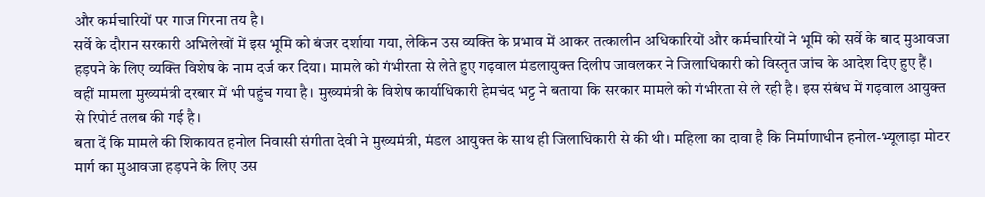और कर्मचारियों पर गाज गिरना तय है।
सर्वे के दौरान सरकारी अभिलेखों में इस भूमि को बंजर दर्शाया गया, लेकिन उस व्यक्ति के प्रभाव में आकर तत्कालीन अधिकारियों और कर्मचारियों ने भूमि को सर्वे के बाद मुआवजा हड़पने के लिए व्यक्ति विशेष के नाम दर्ज कर दिया। मामले को गंभीरता से लेते हुए गढ़वाल मंडलायुक्त दिलीप जावलकर ने जिलाधिकारी को विस्तृत जांच के आदेश दिए हुए हैं। वहीं मामला मुख्यमंत्री दरबार में भी पहुंच गया है। मुख्यमंत्री के विशेष कार्याधिकारी हेमचंद भट्ट ने बताया कि सरकार मामले को गंभीरता से ले रही है। इस संबंध में गढ़वाल आयुक्त से रिपोर्ट तलब की गई है।
बता दें कि मामले की शिकायत हनोल निवासी संगीता देवी ने मुख्यमंत्री, मंडल आयुक्त के साथ ही जिलाधिकारी से की थी। महिला का दावा है कि निर्माणाधीन हनोल-भ्यूलाड़ा मोटर मार्ग का मुआवजा हड़पने के लिए उस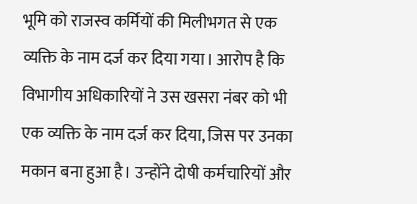भूमि को राजस्व कर्मियों की मिलीभगत से एक व्यक्ति के नाम दर्ज कर दिया गया। आरोप है कि विभागीय अधिकारियों ने उस खसरा नंबर को भी एक व्यक्ति के नाम दर्ज कर दिया, जिस पर उनका मकान बना हुआ है। उन्होंने दोषी कर्मचारियों और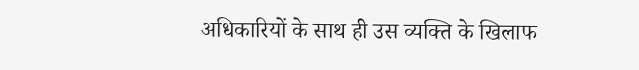अधिकारियों के साथ ही उस व्यक्ति के खिलाफ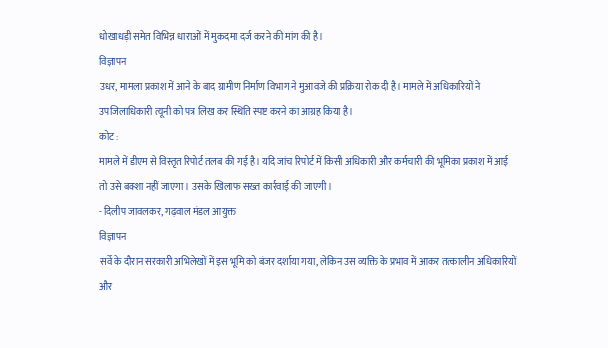धोखाधड़ी समेत विभिन्न धाराओं में मुकदमा दर्ज करने की मांग की है।
विज्ञापन
उधर, मामला प्रकाश में आने के बाद ग्रामीण निर्माण विभाग ने मुआवजे की प्रक्रिया रोक दी है। मामले में अधिकारियों ने उपजिलाधिकारी त्यूनी को पत्र लिख कर स्थिति स्पष्ट करने का आग्रह किया है।
कोट :
मामले में डीएम से विस्तृत रिपोर्ट तलब की गई है। यदि जांच रिपोर्ट में किसी अधिकारी और कर्मचारी की भूमिका प्रकाश में आई तो उसे बक्शा नहीं जाएगा। उसके खिलाफ सख्त कार्रवाई की जाएगी।
- दिलीप जावलकर, गढ़वाल मंडल आयुक्त
विज्ञापन
सर्वे के दौरान सरकारी अभिलेखों में इस भूमि को बंजर दर्शाया गया, लेकिन उस व्यक्ति के प्रभाव में आकर तत्कालीन अधिकारियों और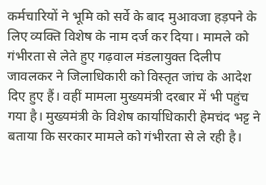कर्मचारियों ने भूमि को सर्वे के बाद मुआवजा हड़पने के लिए व्यक्ति विशेष के नाम दर्ज कर दिया। मामले को गंभीरता से लेते हुए गढ़वाल मंडलायुक्त दिलीप जावलकर ने जिलाधिकारी को विस्तृत जांच के आदेश दिए हुए हैं। वहीं मामला मुख्यमंत्री दरबार में भी पहुंच गया है। मुख्यमंत्री के विशेष कार्याधिकारी हेमचंद भट्ट ने बताया कि सरकार मामले को गंभीरता से ले रही है।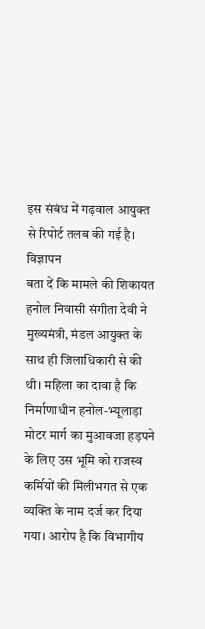इस संबंध में गढ़वाल आयुक्त से रिपोर्ट तलब की गई है।
विज्ञापन
बता दें कि मामले की शिकायत हनोल निवासी संगीता देवी ने मुख्यमंत्री, मंडल आयुक्त के साथ ही जिलाधिकारी से की थी। महिला का दावा है कि निर्माणाधीन हनोल-भ्यूलाड़ा मोटर मार्ग का मुआवजा हड़पने के लिए उस भूमि को राजस्व कर्मियों की मिलीभगत से एक व्यक्ति के नाम दर्ज कर दिया गया। आरोप है कि विभागीय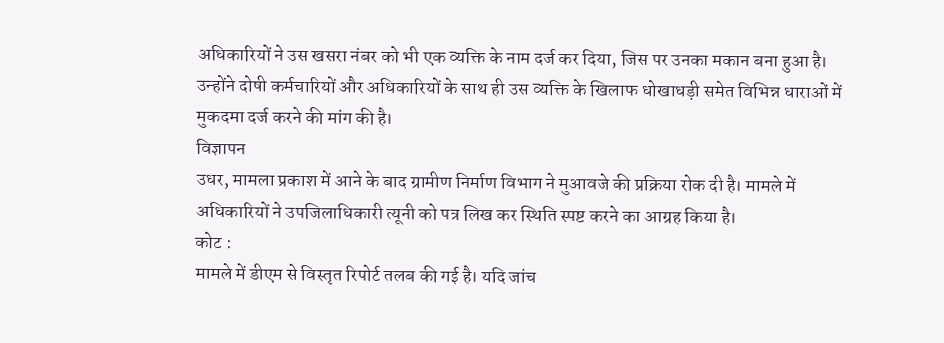अधिकारियों ने उस खसरा नंबर को भी एक व्यक्ति के नाम दर्ज कर दिया, जिस पर उनका मकान बना हुआ है। उन्होंने दोषी कर्मचारियों और अधिकारियों के साथ ही उस व्यक्ति के खिलाफ धोखाधड़ी समेत विभिन्न धाराओं में मुकदमा दर्ज करने की मांग की है।
विज्ञापन
उधर, मामला प्रकाश में आने के बाद ग्रामीण निर्माण विभाग ने मुआवजे की प्रक्रिया रोक दी है। मामले में अधिकारियों ने उपजिलाधिकारी त्यूनी को पत्र लिख कर स्थिति स्पष्ट करने का आग्रह किया है।
कोट :
मामले में डीएम से विस्तृत रिपोर्ट तलब की गई है। यदि जांच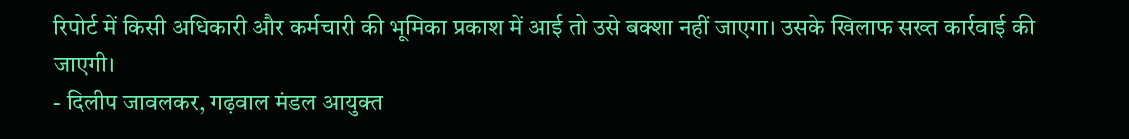रिपोर्ट में किसी अधिकारी और कर्मचारी की भूमिका प्रकाश में आई तो उसे बक्शा नहीं जाएगा। उसके खिलाफ सख्त कार्रवाई की जाएगी।
- दिलीप जावलकर, गढ़वाल मंडल आयुक्त